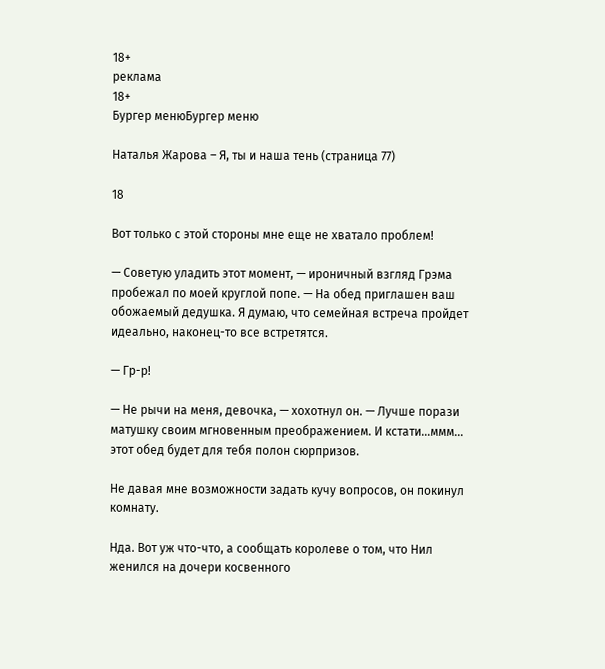18+
реклама
18+
Бургер менюБургер меню

Наталья Жарова – Я, ты и наша тень (страница 77)

18

Вот только с этой стороны мне еще не хватало проблем!

— Советую уладить этот момент, — ироничный взгляд Грэма пробежал по моей круглой попе. — На обед приглашен ваш обожаемый дедушка. Я думаю, что семейная встреча пройдет идеально, наконец-то все встретятся.

— Гр-р!

— Не рычи на меня, девочка, — хохотнул он. — Лучше порази матушку своим мгновенным преображением. И кстати…ммм… этот обед будет для тебя полон сюрпризов.

Не давая мне возможности задать кучу вопросов, он покинул комнату.

Нда. Вот уж что-что, а сообщать королеве о том, что Нил женился на дочери косвенного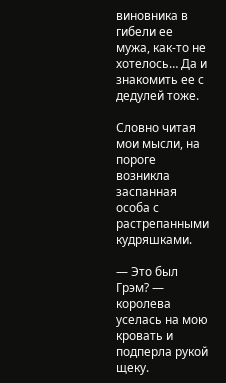виновника в гибели ее мужа, как-то не хотелось… Да и знакомить ее с дедулей тоже.

Словно читая мои мысли, на пороге возникла заспанная особа с растрепанными кудряшками.

— Это был Грэм? — королева уселась на мою кровать и подперла рукой щеку.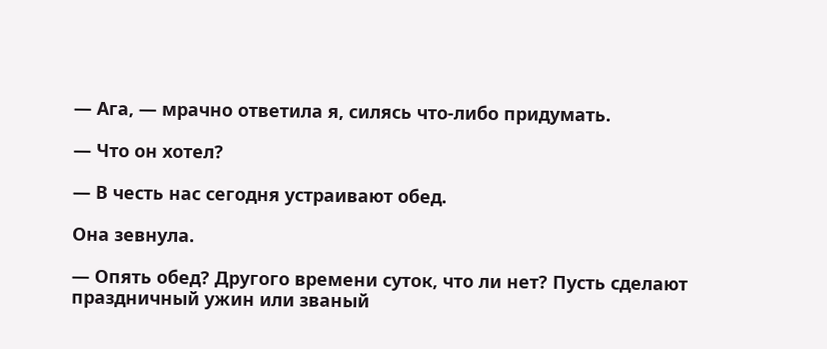— Ага, — мрачно ответила я, силясь что-либо придумать.

— Что он хотел?

— В честь нас сегодня устраивают обед.

Она зевнула.

— Опять обед? Другого времени суток, что ли нет? Пусть сделают праздничный ужин или званый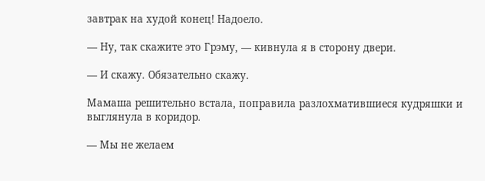завтрак на худой конец! Надоело.

— Ну, так скажите это Грэму, — кивнула я в сторону двери.

— И скажу. Обязательно скажу.

Мамаша решительно встала, поправила разлохматившиеся кудряшки и выглянула в коридор.

— Мы не желаем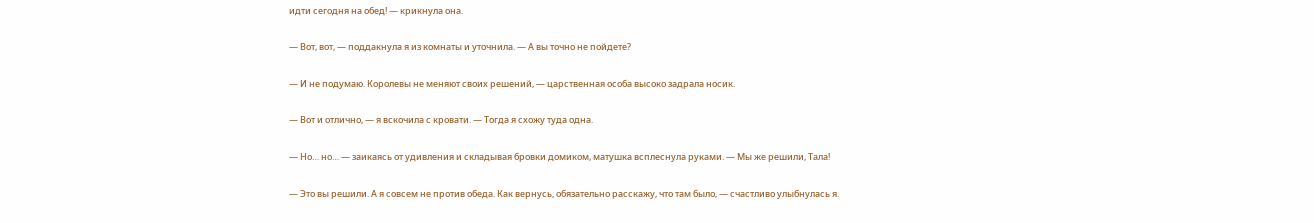идти сегодня на обед! — крикнула она.

— Вот, вот, — поддакнула я из комнаты и уточнила. — А вы точно не пойдете?

— И не подумаю. Королевы не меняют своих решений, — царственная особа высоко задрала носик.

— Вот и отлично, — я вскочила с кровати. — Тогда я схожу туда одна.

— Но… но… — заикаясь от удивления и складывая бровки домиком, матушка всплеснула руками. — Мы же решили, Тала!

— Это вы решили. А я совсем не против обеда. Как вернусь, обязательно расскажу, что там было, — счастливо улыбнулась я.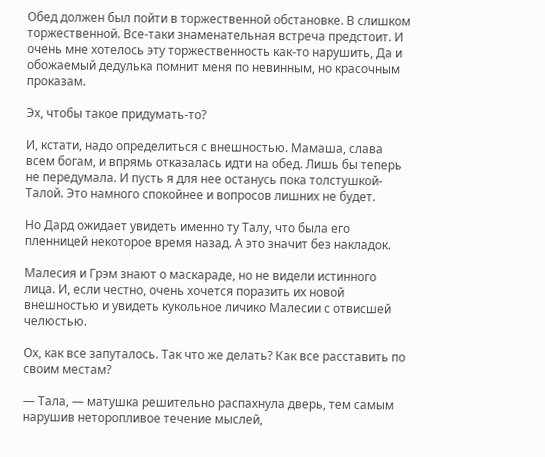Обед должен был пойти в торжественной обстановке. В слишком торжественной. Все-таки знаменательная встреча предстоит. И очень мне хотелось эту торжественность как-то нарушить, Да и обожаемый дедулька помнит меня по невинным, но красочным проказам.

Эх, чтобы такое придумать-то?

И, кстати, надо определиться с внешностью. Мамаша, слава всем богам, и впрямь отказалась идти на обед. Лишь бы теперь не передумала. И пусть я для нее останусь пока толстушкой-Талой. Это намного спокойнее и вопросов лишних не будет.

Но Дард ожидает увидеть именно ту Талу, что была его пленницей некоторое время назад. А это значит без накладок.

Малесия и Грэм знают о маскараде, но не видели истинного лица. И, если честно, очень хочется поразить их новой внешностью и увидеть кукольное личико Малесии с отвисшей челюстью.

Ох, как все запуталось. Так что же делать? Как все расставить по своим местам?

— Тала, — матушка решительно распахнула дверь, тем самым нарушив неторопливое течение мыслей,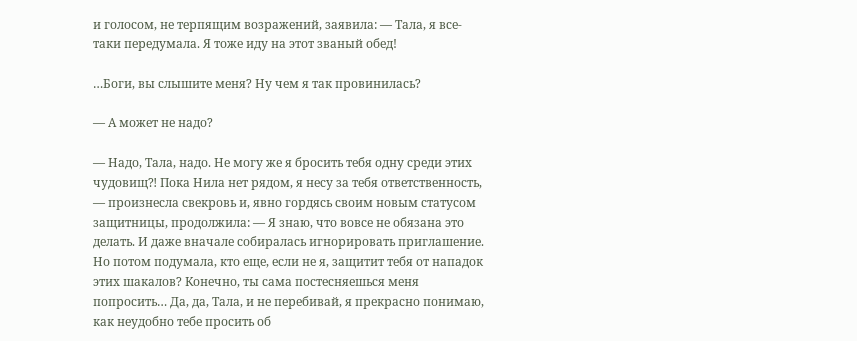и голосом, не терпящим возражений, заявила: — Тала, я все-таки передумала. Я тоже иду на этот званый обед!

…Боги, вы слышите меня? Ну чем я так провинилась?

— А может не надо?

— Надо, Тала, надо. Не могу же я бросить тебя одну среди этих чудовищ⁈ Пока Нила нет рядом, я несу за тебя ответственность, — произнесла свекровь и, явно гордясь своим новым статусом защитницы, продолжила: — Я знаю, что вовсе не обязана это делать. И даже вначале собиралась игнорировать приглашение. Но потом подумала, кто еще, если не я, защитит тебя от нападок этих шакалов? Конечно, ты сама постесняешься меня попросить… Да, да, Тала, и не перебивай, я прекрасно понимаю, как неудобно тебе просить об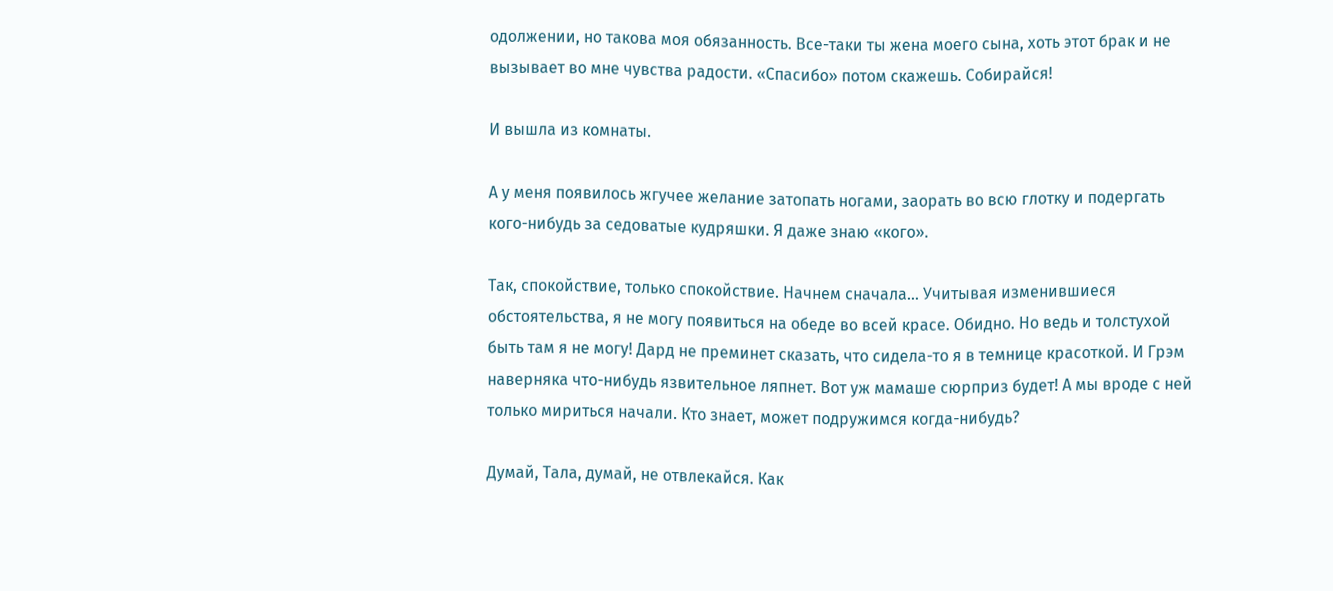одолжении, но такова моя обязанность. Все-таки ты жена моего сына, хоть этот брак и не вызывает во мне чувства радости. «Спасибо» потом скажешь. Собирайся!

И вышла из комнаты.

А у меня появилось жгучее желание затопать ногами, заорать во всю глотку и подергать кого-нибудь за седоватые кудряшки. Я даже знаю «кого».

Так, спокойствие, только спокойствие. Начнем сначала… Учитывая изменившиеся обстоятельства, я не могу появиться на обеде во всей красе. Обидно. Но ведь и толстухой быть там я не могу! Дард не преминет сказать, что сидела-то я в темнице красоткой. И Грэм наверняка что-нибудь язвительное ляпнет. Вот уж мамаше сюрприз будет! А мы вроде с ней только мириться начали. Кто знает, может подружимся когда-нибудь?

Думай, Тала, думай, не отвлекайся. Как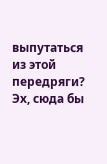выпутаться из этой передряги? Эх, сюда бы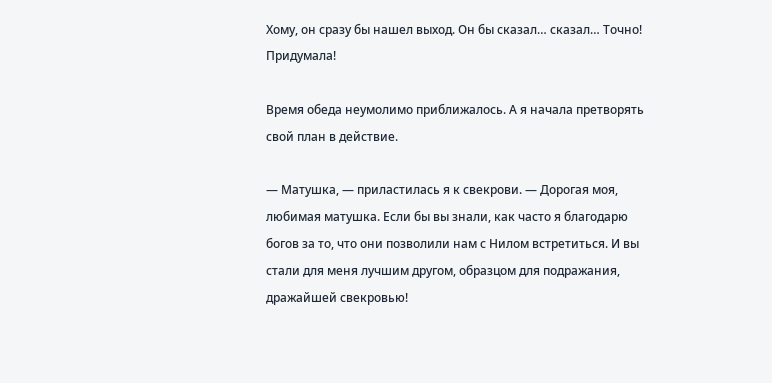Хому, он сразу бы нашел выход. Он бы сказал… сказал… Точно! Придумала!

Время обеда неумолимо приближалось. А я начала претворять свой план в действие.

— Матушка, — приластилась я к свекрови. — Дорогая моя, любимая матушка. Если бы вы знали, как часто я благодарю богов за то, что они позволили нам с Нилом встретиться. И вы стали для меня лучшим другом, образцом для подражания, дражайшей свекровью!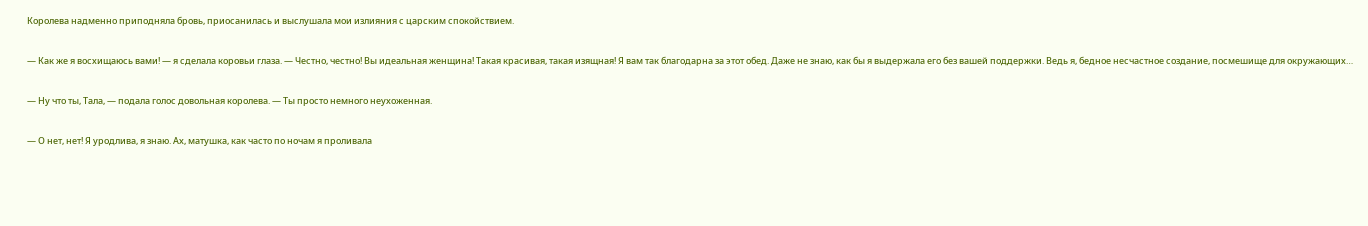Королева надменно приподняла бровь, приосанилась и выслушала мои излияния с царским спокойствием.

— Как же я восхищаюсь вами! — я сделала коровьи глаза. — Честно, честно! Вы идеальная женщина! Такая красивая, такая изящная! Я вам так благодарна за этот обед. Даже не знаю, как бы я выдержала его без вашей поддержки. Ведь я, бедное несчастное создание, посмешище для окружающих…

— Ну что ты, Тала, — подала голос довольная королева. — Ты просто немного неухоженная.

— О нет, нет! Я уродлива, я знаю. Ах, матушка, как часто по ночам я проливала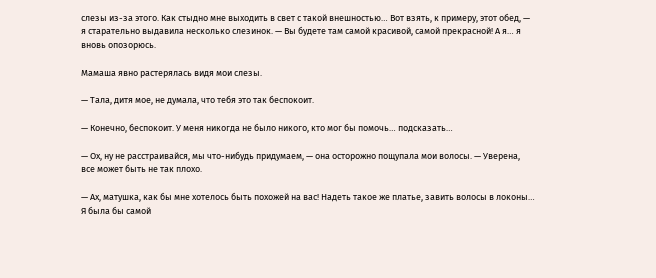слезы из-за этого. Как стыдно мне выходить в свет с такой внешностью… Вот взять, к примеру, этот обед, — я старательно выдавила несколько слезинок. — Вы будете там самой красивой, самой прекрасной! А я… я вновь опозорюсь.

Мамаша явно растерялась видя мои слезы.

— Тала, дитя мое, не думала, что тебя это так беспокоит.

— Конечно, беспокоит. У меня никогда не было никого, кто мог бы помочь… подсказать…

— Ох, ну не расстраивайся, мы что-нибудь придумаем, — она осторожно пощупала мои волосы. — Уверена, все может быть не так плохо.

— Ах, матушка, как бы мне хотелось быть похожей на вас! Надеть такое же платье, завить волосы в локоны… Я была бы самой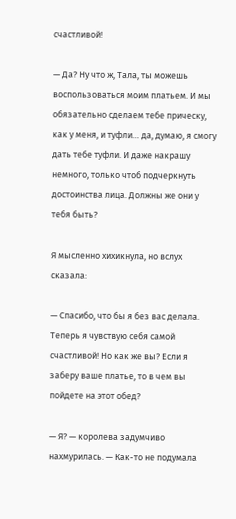счастливой!

— Да? Ну что ж, Тала, ты можешь воспользоваться моим платьем. И мы обязательно сделаем тебе прическу, как у меня, и туфли… да, думаю, я смогу дать тебе туфли. И даже накрашу немного, только чтоб подчеркнуть достоинства лица. Должны же они у тебя быть?

Я мысленно хихикнула, но вслух сказала:

— Спасибо, что бы я без вас делала. Теперь я чувствую себя самой счастливой! Но как же вы? Если я заберу ваше платье, то в чем вы пойдете на этот обед?

— Я? — королева задумчиво нахмурилась. — Как-то не подумала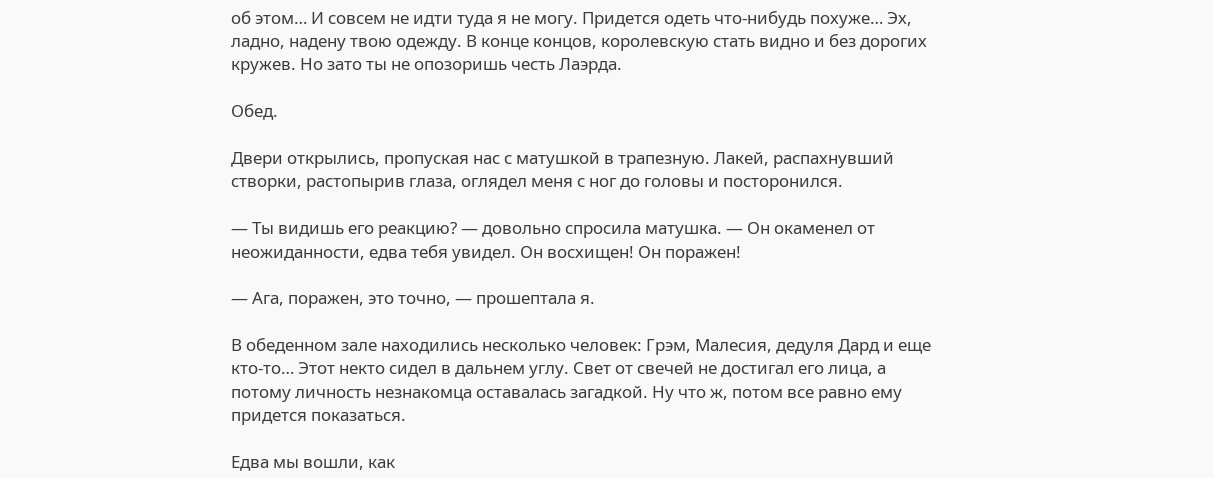об этом… И совсем не идти туда я не могу. Придется одеть что-нибудь похуже… Эх, ладно, надену твою одежду. В конце концов, королевскую стать видно и без дорогих кружев. Но зато ты не опозоришь честь Лаэрда.

Обед.

Двери открылись, пропуская нас с матушкой в трапезную. Лакей, распахнувший створки, растопырив глаза, оглядел меня с ног до головы и посторонился.

— Ты видишь его реакцию? — довольно спросила матушка. — Он окаменел от неожиданности, едва тебя увидел. Он восхищен! Он поражен!

— Ага, поражен, это точно, — прошептала я.

В обеденном зале находились несколько человек: Грэм, Малесия, дедуля Дард и еще кто-то… Этот некто сидел в дальнем углу. Свет от свечей не достигал его лица, а потому личность незнакомца оставалась загадкой. Ну что ж, потом все равно ему придется показаться.

Едва мы вошли, как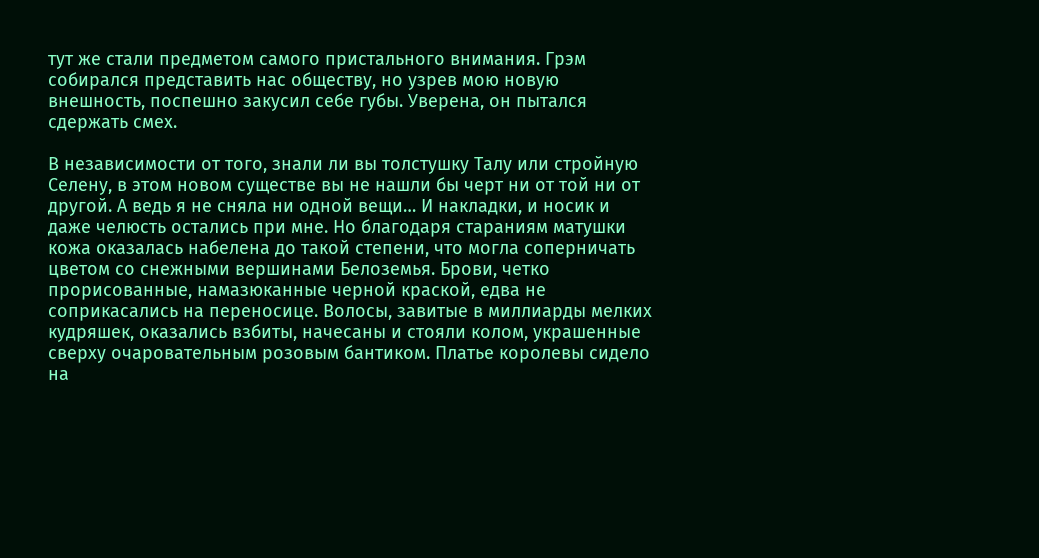тут же стали предметом самого пристального внимания. Грэм собирался представить нас обществу, но узрев мою новую внешность, поспешно закусил себе губы. Уверена, он пытался сдержать смех.

В независимости от того, знали ли вы толстушку Талу или стройную Селену, в этом новом существе вы не нашли бы черт ни от той ни от другой. А ведь я не сняла ни одной вещи… И накладки, и носик и даже челюсть остались при мне. Но благодаря стараниям матушки кожа оказалась набелена до такой степени, что могла соперничать цветом со снежными вершинами Белоземья. Брови, четко прорисованные, намазюканные черной краской, едва не соприкасались на переносице. Волосы, завитые в миллиарды мелких кудряшек, оказались взбиты, начесаны и стояли колом, украшенные сверху очаровательным розовым бантиком. Платье королевы сидело на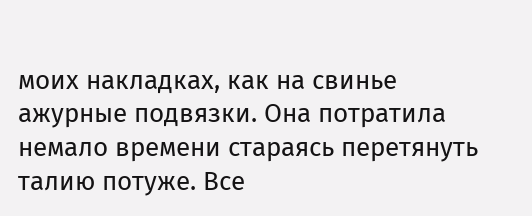моих накладках, как на свинье ажурные подвязки. Она потратила немало времени стараясь перетянуть талию потуже. Все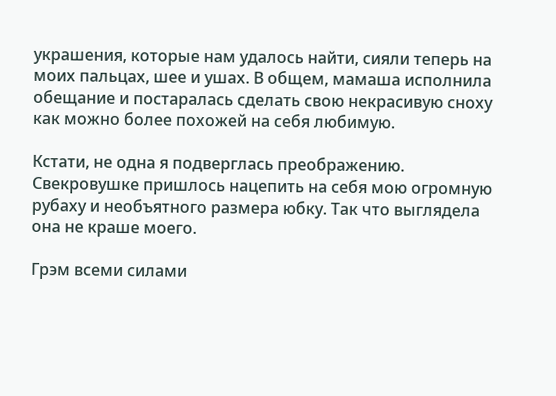украшения, которые нам удалось найти, сияли теперь на моих пальцах, шее и ушах. В общем, мамаша исполнила обещание и постаралась сделать свою некрасивую сноху как можно более похожей на себя любимую.

Кстати, не одна я подверглась преображению. Свекровушке пришлось нацепить на себя мою огромную рубаху и необъятного размера юбку. Так что выглядела она не краше моего.

Грэм всеми силами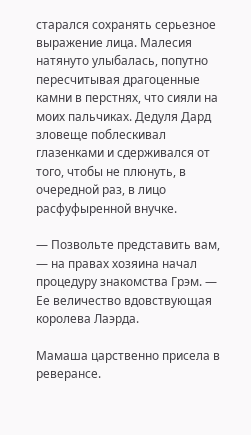старался сохранять серьезное выражение лица. Малесия натянуто улыбалась, попутно пересчитывая драгоценные камни в перстнях, что сияли на моих пальчиках. Дедуля Дард зловеще поблескивал глазенками и сдерживался от того, чтобы не плюнуть, в очередной раз, в лицо расфуфыренной внучке.

— Позвольте представить вам, — на правах хозяина начал процедуру знакомства Грэм. — Ее величество вдовствующая королева Лаэрда.

Мамаша царственно присела в реверансе.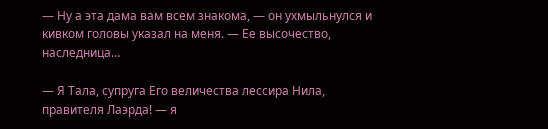— Ну а эта дама вам всем знакома, — он ухмыльнулся и кивком головы указал на меня. — Ее высочество, наследница…

— Я Тала, супруга Его величества лессира Нила, правителя Лаэрда! — я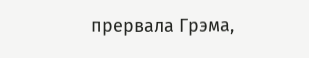прервала Грэма,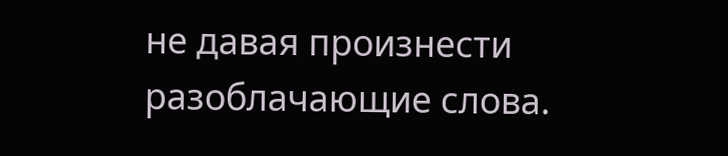не давая произнести разоблачающие слова.